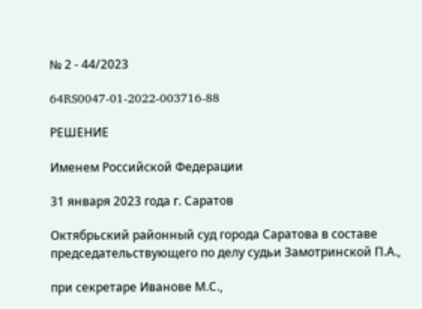№ 2 - 44/2023

64RS0047-01-2022-003716-88

РЕШЕНИЕ

Именем Российской Федерации

31 января 2023 года г. Саратов

Октябрьский районный суд города Саратова в составе председательствующего по делу судьи Замотринской П.А.,

при секретаре Иванове М.С.,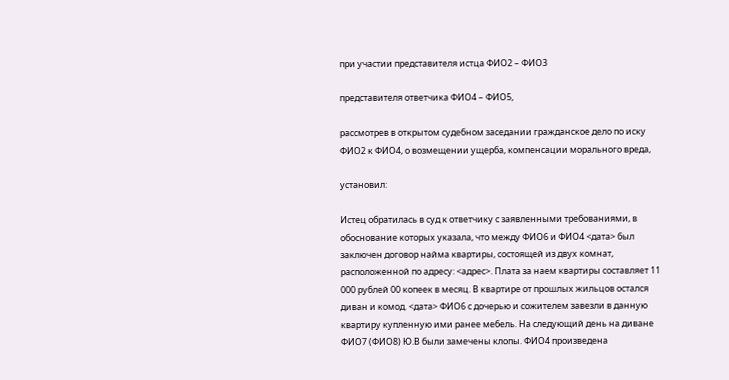при участии представителя истца ФИО2 – ФИО3

представителя ответчика ФИО4 – ФИО5,

рассмотрев в открытом судебном заседании гражданское дело по иску ФИО2 к ФИО4, о возмещении ущерба, компенсации морального вреда,

установил:

Истец обратилась в суд к ответчику с заявленными требованиями, в обоснование которых указала, что между ФИО6 и ФИО4 <дата> был заключен договор найма квартиры, состоящей из двух комнат, расположенной по адресу: <адрес>. Плата за наем квартиры составляет 11 000 рублей 00 копеек в месяц. В квартире от прошлых жильцов остался диван и комод. <дата> ФИО6 с дочерью и сожителем завезли в данную квартиру купленную ими ранее мебель. На следующий день на диване ФИО7 (ФИО8) Ю.В были замечены клопы. ФИО4 произведена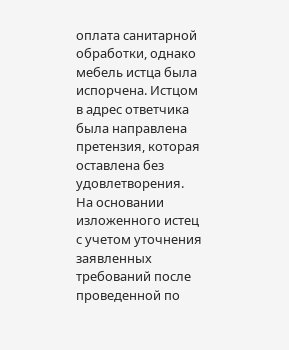оплата санитарной обработки, однако мебель истца была испорчена. Истцом в адрес ответчика была направлена претензия, которая оставлена без удовлетворения. На основании изложенного истец с учетом уточнения заявленных требований после проведенной по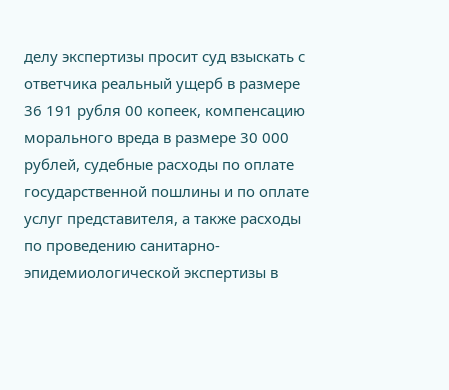делу экспертизы просит суд взыскать с ответчика реальный ущерб в размере 36 191 рубля 00 копеек, компенсацию морального вреда в размере 30 000 рублей, судебные расходы по оплате государственной пошлины и по оплате услуг представителя, а также расходы по проведению санитарно-эпидемиологической экспертизы в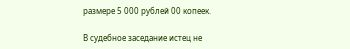размере 5 000 рублей 00 копеек.

В судебное заседание истец не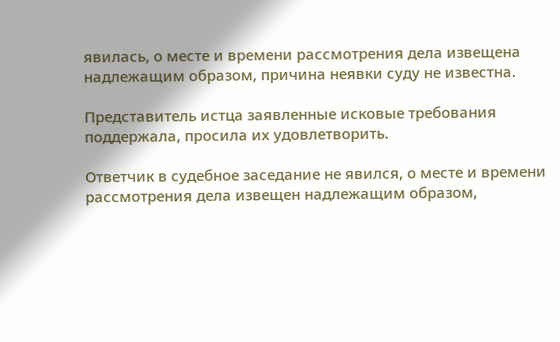явилась, о месте и времени рассмотрения дела извещена надлежащим образом, причина неявки суду не известна.

Представитель истца заявленные исковые требования поддержала, просила их удовлетворить.

Ответчик в судебное заседание не явился, о месте и времени рассмотрения дела извещен надлежащим образом,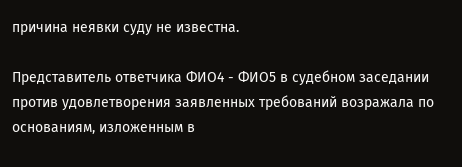причина неявки суду не известна.

Представитель ответчика ФИО4 - ФИО5 в судебном заседании против удовлетворения заявленных требований возражала по основаниям, изложенным в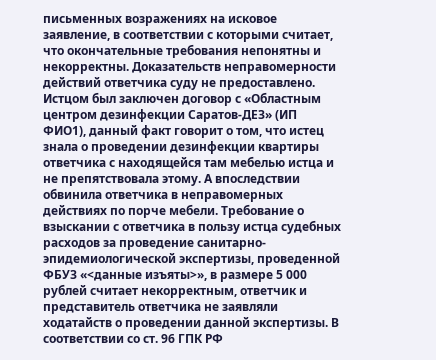письменных возражениях на исковое заявление, в соответствии с которыми считает, что окончательные требования непонятны и некорректны. Доказательств неправомерности действий ответчика суду не предоставлено. Истцом был заключен договор с «Областным центром дезинфекции Саратов-ДЕЗ» (ИП ФИО1), данный факт говорит о том, что истец знала о проведении дезинфекции квартиры ответчика с находящейся там мебелью истца и не препятствовала этому. А впоследствии обвинила ответчика в неправомерных действиях по порче мебели. Требование о взыскании с ответчика в пользу истца судебных расходов за проведение санитарно-эпидемиологической экспертизы, проведенной ФБУЗ «<данные изъяты>», в размере 5 000 рублей считает некорректным, ответчик и представитель ответчика не заявляли ходатайств о проведении данной экспертизы. В соответствии со ст. 96 ГПК РФ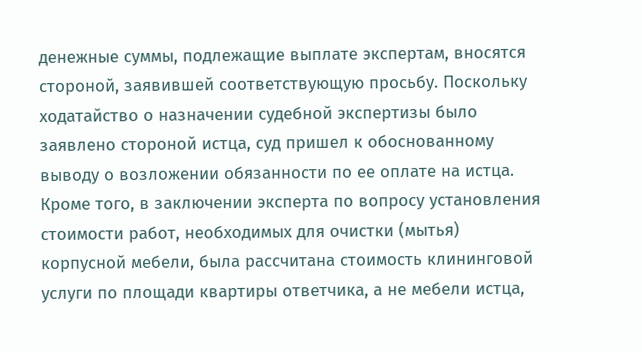денежные суммы, подлежащие выплате экспертам, вносятся стороной, заявившей соответствующую просьбу. Поскольку ходатайство о назначении судебной экспертизы было заявлено стороной истца, суд пришел к обоснованному выводу о возложении обязанности по ее оплате на истца. Кроме того, в заключении эксперта по вопросу установления стоимости работ, необходимых для очистки (мытья) корпусной мебели, была рассчитана стоимость клининговой услуги по площади квартиры ответчика, а не мебели истца,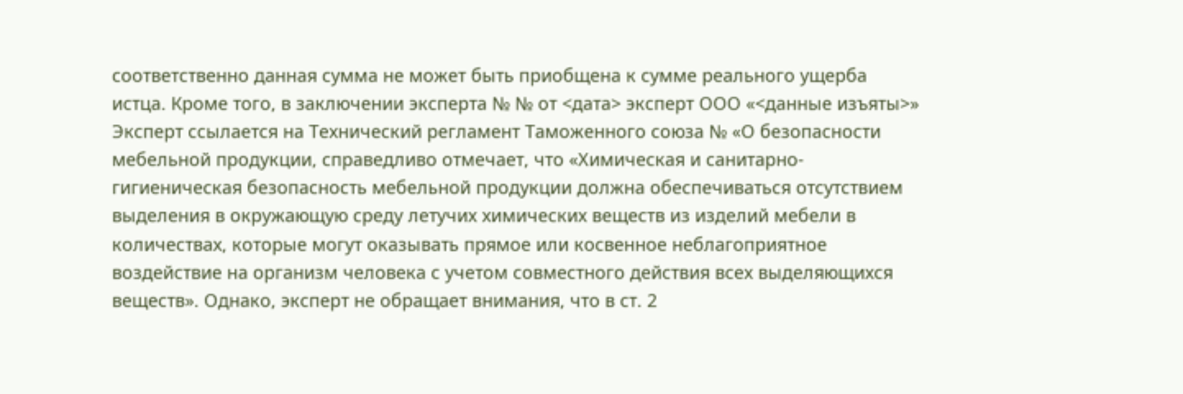соответственно данная сумма не может быть приобщена к сумме реального ущерба истца. Кроме того, в заключении эксперта № № от <дата> эксперт ООО «<данные изъяты>» Эксперт ссылается на Технический регламент Таможенного союза № «О безопасности мебельной продукции, справедливо отмечает, что «Химическая и санитарно-гигиеническая безопасность мебельной продукции должна обеспечиваться отсутствием выделения в окружающую среду летучих химических веществ из изделий мебели в количествах, которые могут оказывать прямое или косвенное неблагоприятное воздействие на организм человека с учетом совместного действия всех выделяющихся веществ». Однако, эксперт не обращает внимания, что в ст. 2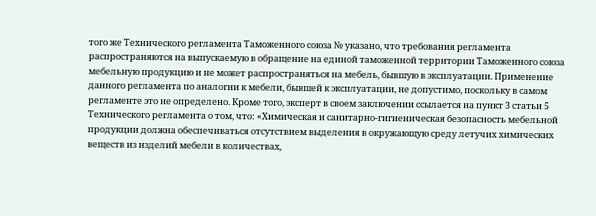того же Технического регламента Таможенного союза № указано, что требования регламента распространяются на выпускаемую в обращение на единой таможенной территории Таможенного союза мебельную продукцию и не может распространяться на мебель, бывшую в эксплуатации. Применение данного регламента по аналогии к мебели, бывшей к эксплуатации, не допустимо, поскольку в самом регламенте это не определено. Кроме того, эксперт в своем заключении ссылается на пункт 3 статьи 5 Технического регламента о том, что: «Химическая и санитарно-гигиеническая безопасность мебельной продукции должна обеспечиваться отсутствием выделения в окружающую среду летучих химических веществ из изделий мебели в количествах,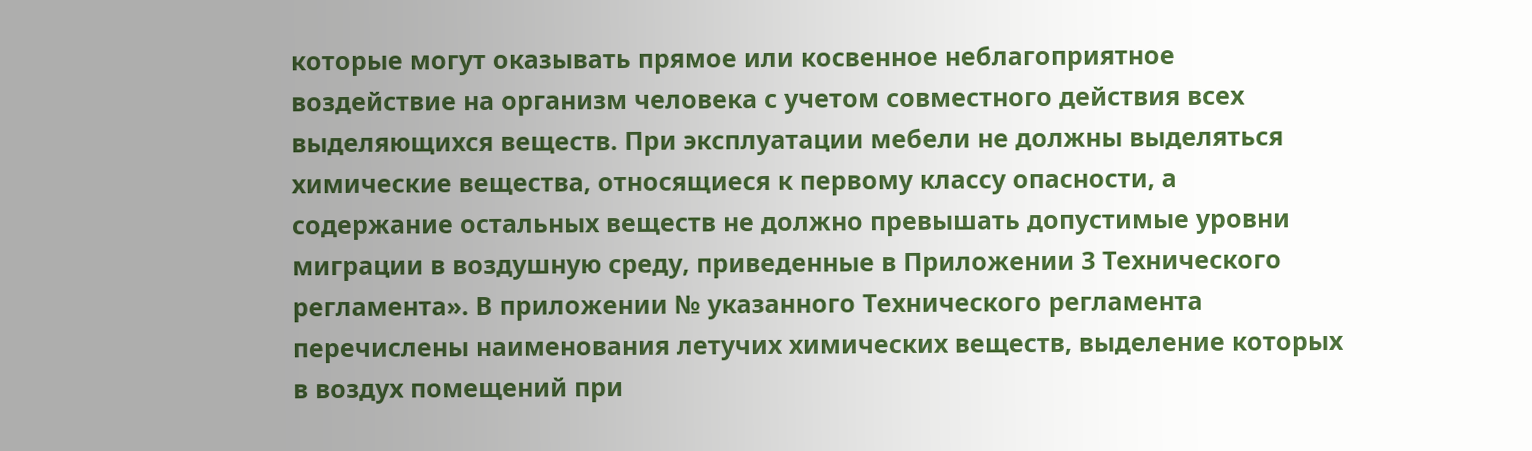которые могут оказывать прямое или косвенное неблагоприятное воздействие на организм человека с учетом совместного действия всех выделяющихся веществ. При эксплуатации мебели не должны выделяться химические вещества, относящиеся к первому классу опасности, а содержание остальных веществ не должно превышать допустимые уровни миграции в воздушную среду, приведенные в Приложении 3 Технического регламента». В приложении № указанного Технического регламента перечислены наименования летучих химических веществ, выделение которых в воздух помещений при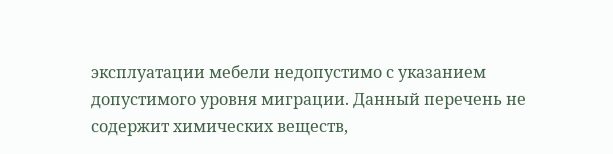эксплуатации мебели недопустимо с указанием допустимого уровня миграции. Данный перечень не содержит химических веществ,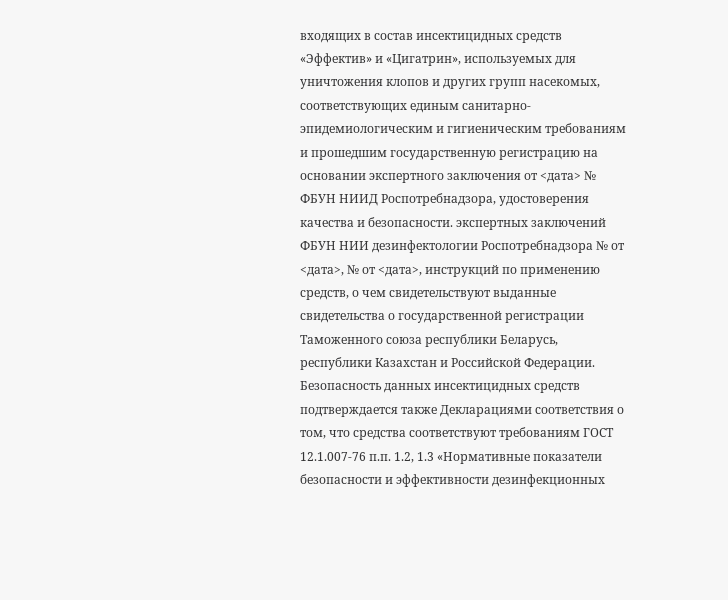входящих в состав инсектицидных средств «Эффектив» и «Цигатрин», используемых для уничтожения клопов и других групп насекомых, соответствующих единым санитарно-эпидемиологическим и гигиеническим требованиям и прошедшим государственную регистрацию на основании экспертного заключения от <дата> № ФБУН НИИД Роспотребнадзора, удостоверения качества и безопасности. экспертных заключений ФБУН НИИ дезинфектологии Роспотребнадзора № от <дата>, № от <дата>, инструкций по применению средств, о чем свидетельствуют выданные свидетельства о государственной регистрации Таможенного союза республики Беларусь, республики Казахстан и Российской Федерации. Безопасность данных инсектицидных средств подтверждается также Декларациями соответствия о том, что средства соответствуют требованиям ГОСТ 12.1.007-76 п.п. 1.2, 1.3 «Нормативные показатели безопасности и эффективности дезинфекционных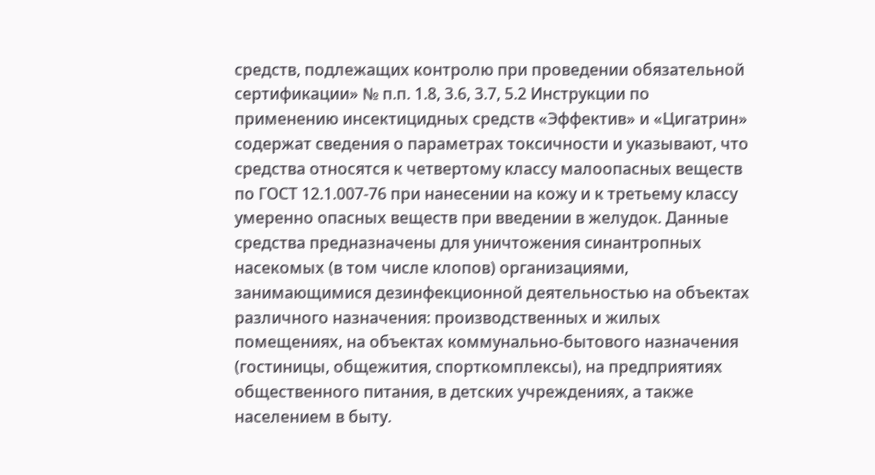средств, подлежащих контролю при проведении обязательной сертификации» № п.п. 1.8, 3.6, 3.7, 5.2 Инструкции по применению инсектицидных средств «Эффектив» и «Цигатрин» содержат сведения о параметрах токсичности и указывают, что средства относятся к четвертому классу малоопасных веществ по ГОСТ 12.1.007-76 при нанесении на кожу и к третьему классу умеренно опасных веществ при введении в желудок. Данные средства предназначены для уничтожения синантропных насекомых (в том числе клопов) организациями, занимающимися дезинфекционной деятельностью на объектах различного назначения: производственных и жилых помещениях, на объектах коммунально-бытового назначения (гостиницы, общежития, спорткомплексы), на предприятиях общественного питания, в детских учреждениях, а также населением в быту.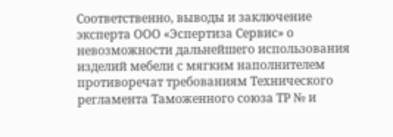Соответственно, выводы и заключение эксперта ООО «Эспертиза Сервис» о невозможности дальнейшего использования изделий мебели с мягким наполнителем противоречат требованиям Технического регламента Таможенного союза ТР № и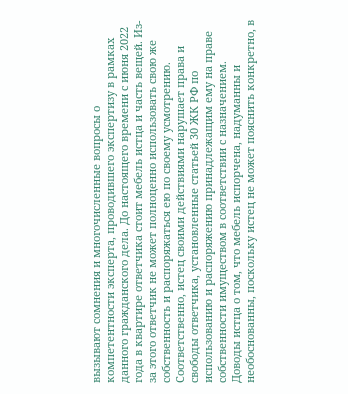вызывают сомнения и многочисленные вопросы о компетентности эксперта, проводившего экспертизу в рамках данного гражданского дела. До настоящего времени с июня 2022 года в квартире ответчика стоит мебель истца и часть вещей. Из-за этого ответчик не может полноценно использовать свою же собственность и распоряжаться ею по своему усмотрению. Соответственно, истец своими действиями нарушает права и свободы ответчика, установленные статьей 30 ЖК РФ по использованию и распоряжению принадлежащим ему на праве собственности имуществом в соответствии с назначением. Доводы истца о том, что мебель испорчена, надуманны и необоснованны, поскольку истец не может пояснить конкретно, в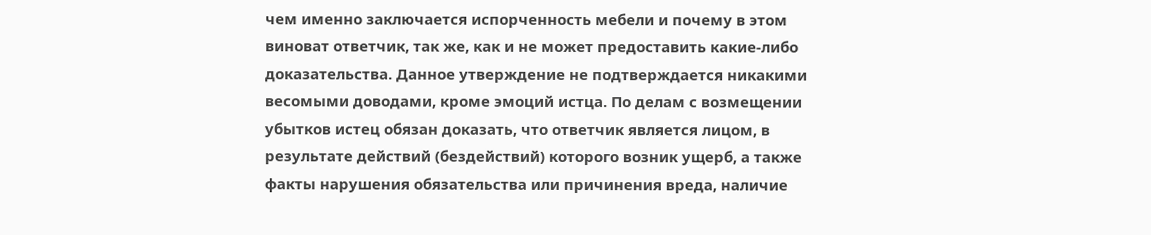чем именно заключается испорченность мебели и почему в этом виноват ответчик, так же, как и не может предоставить какие-либо доказательства. Данное утверждение не подтверждается никакими весомыми доводами, кроме эмоций истца. По делам с возмещении убытков истец обязан доказать, что ответчик является лицом, в результате действий (бездействий) которого возник ущерб, а также факты нарушения обязательства или причинения вреда, наличие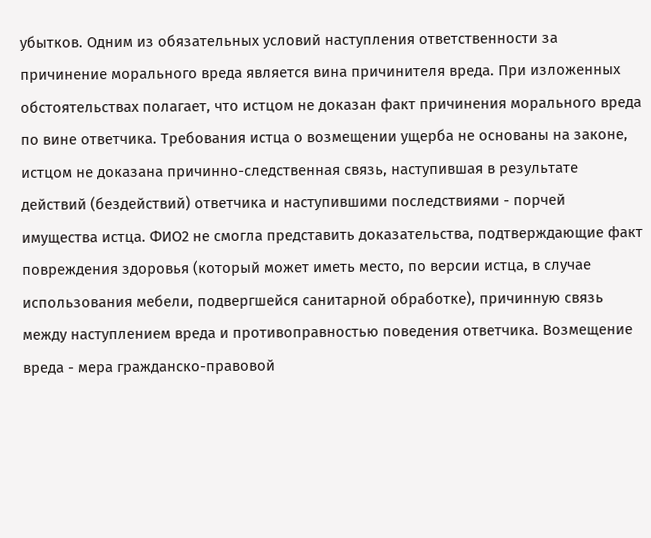убытков. Одним из обязательных условий наступления ответственности за причинение морального вреда является вина причинителя вреда. При изложенных обстоятельствах полагает, что истцом не доказан факт причинения морального вреда по вине ответчика. Требования истца о возмещении ущерба не основаны на законе, истцом не доказана причинно-следственная связь, наступившая в результате действий (бездействий) ответчика и наступившими последствиями - порчей имущества истца. ФИО2 не смогла представить доказательства, подтверждающие факт повреждения здоровья (который может иметь место, по версии истца, в случае использования мебели, подвергшейся санитарной обработке), причинную связь между наступлением вреда и противоправностью поведения ответчика. Возмещение вреда - мера гражданско-правовой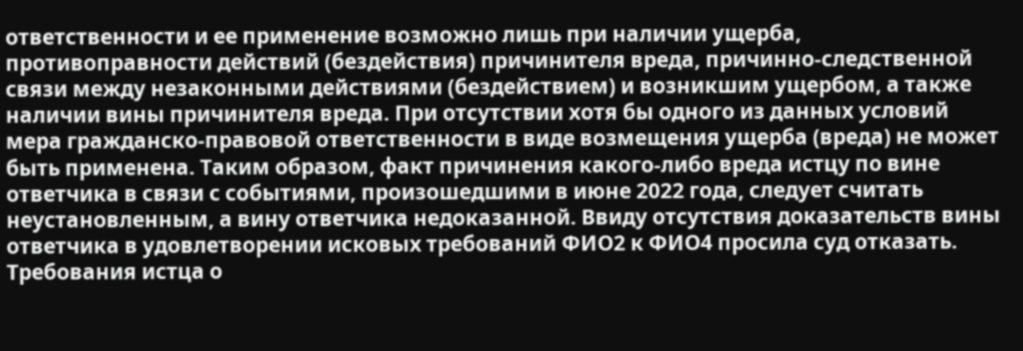ответственности и ее применение возможно лишь при наличии ущерба, противоправности действий (бездействия) причинителя вреда, причинно-следственной связи между незаконными действиями (бездействием) и возникшим ущербом, а также наличии вины причинителя вреда. При отсутствии хотя бы одного из данных условий мера гражданско-правовой ответственности в виде возмещения ущерба (вреда) не может быть применена. Таким образом, факт причинения какого-либо вреда истцу по вине ответчика в связи с событиями, произошедшими в июне 2022 года, следует считать неустановленным, а вину ответчика недоказанной. Ввиду отсутствия доказательств вины ответчика в удовлетворении исковых требований ФИО2 к ФИО4 просила суд отказать. Требования истца о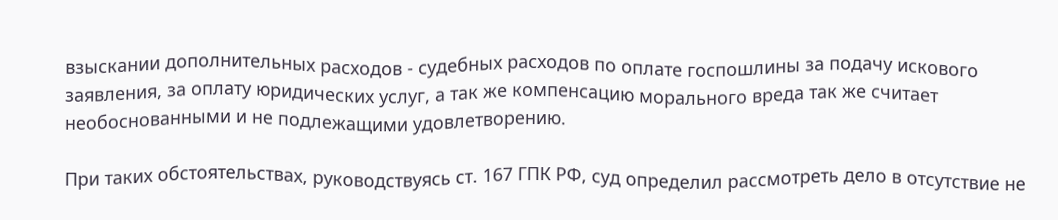взыскании дополнительных расходов - судебных расходов по оплате госпошлины за подачу искового заявления, за оплату юридических услуг, а так же компенсацию морального вреда так же считает необоснованными и не подлежащими удовлетворению.

При таких обстоятельствах, руководствуясь ст. 167 ГПК РФ, суд определил рассмотреть дело в отсутствие не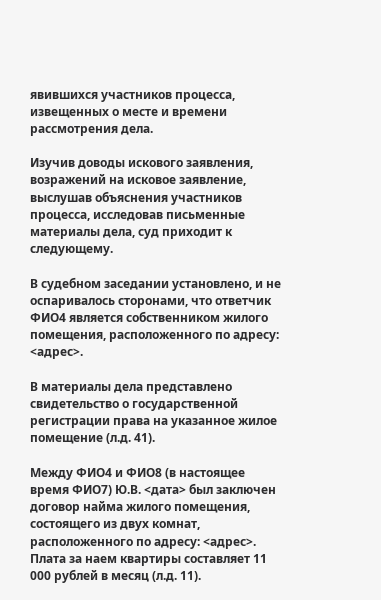явившихся участников процесса, извещенных о месте и времени рассмотрения дела.

Изучив доводы искового заявления, возражений на исковое заявление, выслушав объяснения участников процесса, исследовав письменные материалы дела, суд приходит к следующему.

В судебном заседании установлено, и не оспаривалось сторонами, что ответчик ФИО4 является собственником жилого помещения, расположенного по адресу: <адрес>.

В материалы дела представлено свидетельство о государственной регистрации права на указанное жилое помещение (л.д. 41).

Между ФИО4 и ФИО8 (в настоящее время ФИО7) Ю.В. <дата> был заключен договор найма жилого помещения, состоящего из двух комнат, расположенного по адресу: <адрес>. Плата за наем квартиры составляет 11 000 рублей в месяц (л.д. 11).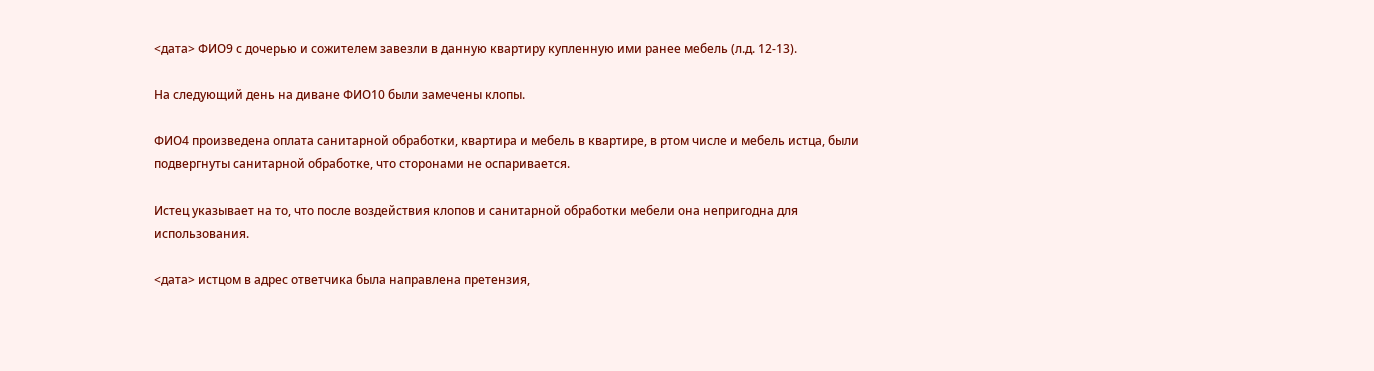<дата> ФИО9 с дочерью и сожителем завезли в данную квартиру купленную ими ранее мебель (л.д. 12-13).

На следующий день на диване ФИО10 были замечены клопы.

ФИО4 произведена оплата санитарной обработки, квартира и мебель в квартире, в ртом числе и мебель истца, были подвергнуты санитарной обработке, что сторонами не оспаривается.

Истец указывает на то, что после воздействия клопов и санитарной обработки мебели она непригодна для использования.

<дата> истцом в адрес ответчика была направлена претензия,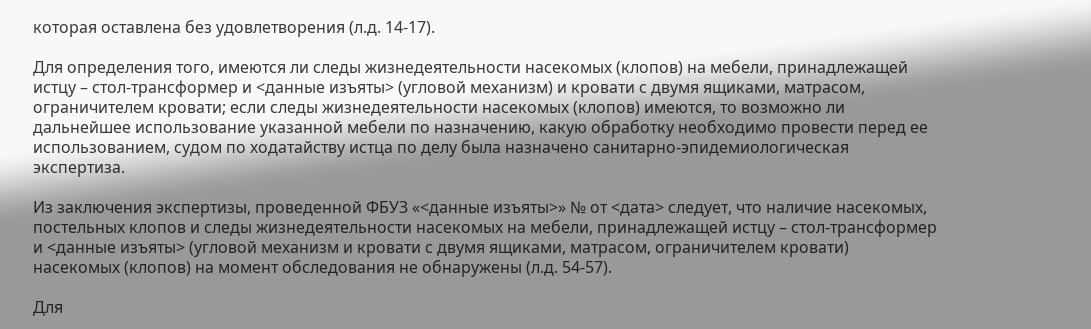которая оставлена без удовлетворения (л.д. 14-17).

Для определения того, имеются ли следы жизнедеятельности насекомых (клопов) на мебели, принадлежащей истцу – стол-трансформер и <данные изъяты> (угловой механизм) и кровати с двумя ящиками, матрасом, ограничителем кровати; если следы жизнедеятельности насекомых (клопов) имеются, то возможно ли дальнейшее использование указанной мебели по назначению, какую обработку необходимо провести перед ее использованием, судом по ходатайству истца по делу была назначено санитарно-эпидемиологическая экспертиза.

Из заключения экспертизы, проведенной ФБУЗ «<данные изъяты>» № от <дата> следует, что наличие насекомых, постельных клопов и следы жизнедеятельности насекомых на мебели, принадлежащей истцу – стол-трансформер и <данные изъяты> (угловой механизм и кровати с двумя ящиками, матрасом, ограничителем кровати) насекомых (клопов) на момент обследования не обнаружены (л.д. 54-57).

Для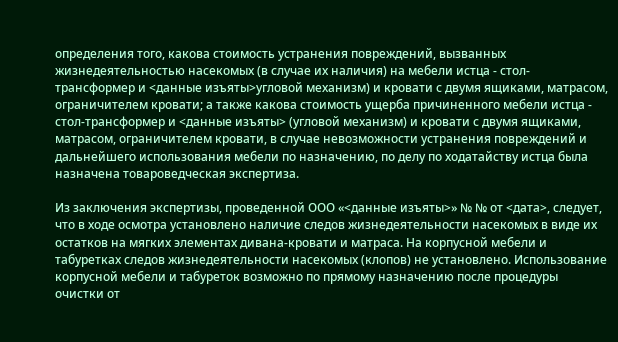определения того, какова стоимость устранения повреждений, вызванных жизнедеятельностью насекомых (в случае их наличия) на мебели истца - стол-трансформер и <данные изъяты>угловой механизм) и кровати с двумя ящиками, матрасом, ограничителем кровати; а также какова стоимость ущерба причиненного мебели истца - стол-трансформер и <данные изъяты> (угловой механизм) и кровати с двумя ящиками, матрасом, ограничителем кровати, в случае невозможности устранения повреждений и дальнейшего использования мебели по назначению, по делу по ходатайству истца была назначена товароведческая экспертиза.

Из заключения экспертизы, проведенной ООО «<данные изъяты>» № № от <дата>, следует, что в ходе осмотра установлено наличие следов жизнедеятельности насекомых в виде их остатков на мягких элементах дивана-кровати и матраса. На корпусной мебели и табуретках следов жизнедеятельности насекомых (клопов) не установлено. Использование корпусной мебели и табуреток возможно по прямому назначению после процедуры очистки от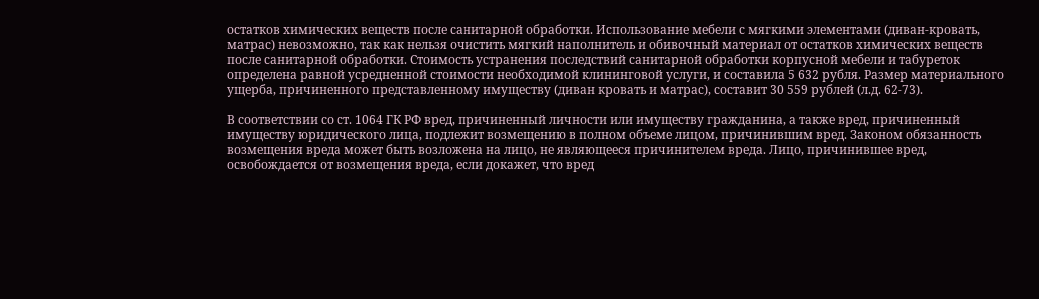остатков химических веществ после санитарной обработки. Использование мебели с мягкими элементами (диван-кровать, матрас) невозможно, так как нельзя очистить мягкий наполнитель и обивочный материал от остатков химических веществ после санитарной обработки. Стоимость устранения последствий санитарной обработки корпусной мебели и табуреток определена равной усредненной стоимости необходимой клининговой услуги, и составила 5 632 рубля. Размер материального ущерба, причиненного представленному имуществу (диван кровать и матрас), составит 30 559 рублей (л.д. 62-73).

В соответствии со ст. 1064 ГК РФ вред, причиненный личности или имуществу гражданина, а также вред, причиненный имуществу юридического лица, подлежит возмещению в полном объеме лицом, причинившим вред. Законом обязанность возмещения вреда может быть возложена на лицо, не являющееся причинителем вреда. Лицо, причинившее вред, освобождается от возмещения вреда, если докажет, что вред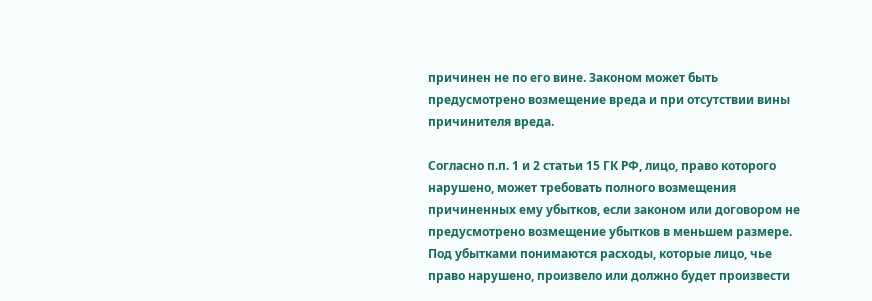причинен не по его вине. Законом может быть предусмотрено возмещение вреда и при отсутствии вины причинителя вреда.

Согласно п.п. 1 и 2 статьи 15 ГК РФ, лицо, право которого нарушено, может требовать полного возмещения причиненных ему убытков, если законом или договором не предусмотрено возмещение убытков в меньшем размере. Под убытками понимаются расходы, которые лицо, чье право нарушено, произвело или должно будет произвести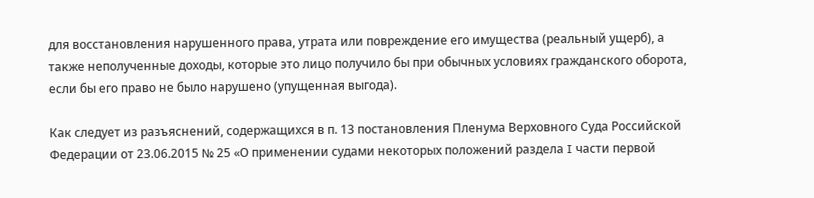для восстановления нарушенного права, утрата или повреждение его имущества (реальный ущерб), а также неполученные доходы, которые это лицо получило бы при обычных условиях гражданского оборота, если бы его право не было нарушено (упущенная выгода).

Как следует из разъяснений, содержащихся в п. 13 постановления Пленума Верховного Суда Российской Федерации от 23.06.2015 № 25 «О применении судами некоторых положений раздела I части первой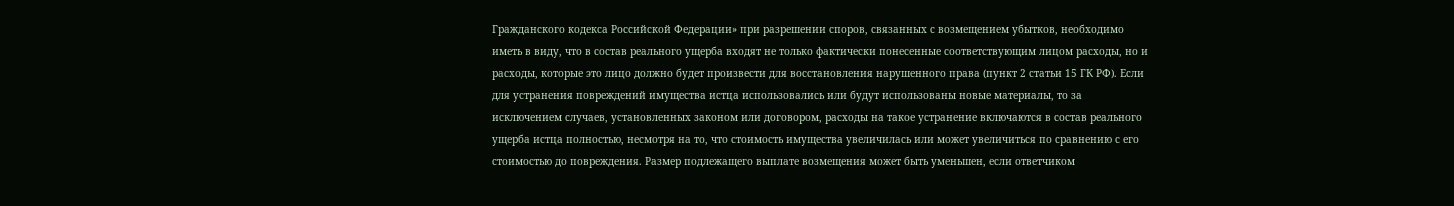Гражданского кодекса Российской Федерации» при разрешении споров, связанных с возмещением убытков, необходимо иметь в виду, что в состав реального ущерба входят не только фактически понесенные соответствующим лицом расходы, но и расходы, которые это лицо должно будет произвести для восстановления нарушенного права (пункт 2 статьи 15 ГК РФ). Если для устранения повреждений имущества истца использовались или будут использованы новые материалы, то за исключением случаев, установленных законом или договором, расходы на такое устранение включаются в состав реального ущерба истца полностью, несмотря на то, что стоимость имущества увеличилась или может увеличиться по сравнению с его стоимостью до повреждения. Размер подлежащего выплате возмещения может быть уменьшен, если ответчиком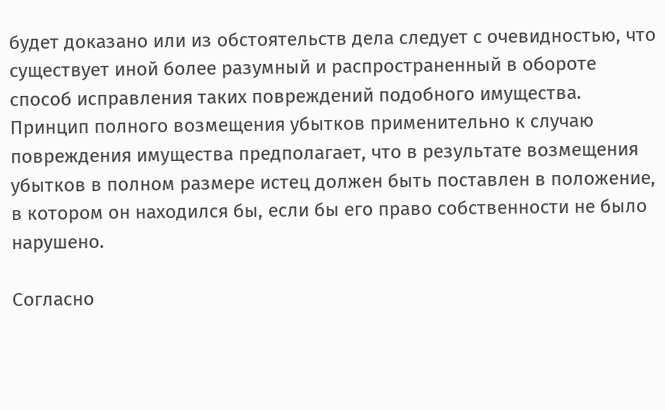будет доказано или из обстоятельств дела следует с очевидностью, что существует иной более разумный и распространенный в обороте способ исправления таких повреждений подобного имущества. Принцип полного возмещения убытков применительно к случаю повреждения имущества предполагает, что в результате возмещения убытков в полном размере истец должен быть поставлен в положение, в котором он находился бы, если бы его право собственности не было нарушено.

Согласно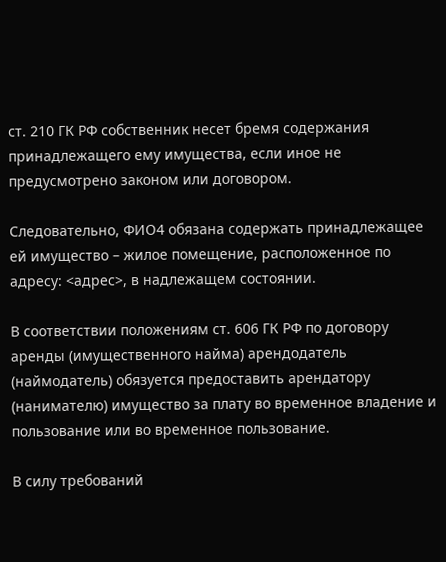ст. 210 ГК РФ собственник несет бремя содержания принадлежащего ему имущества, если иное не предусмотрено законом или договором.

Следовательно, ФИО4 обязана содержать принадлежащее ей имущество – жилое помещение, расположенное по адресу: <адрес>, в надлежащем состоянии.

В соответствии положениям ст. 606 ГК РФ по договору аренды (имущественного найма) арендодатель (наймодатель) обязуется предоставить арендатору (нанимателю) имущество за плату во временное владение и пользование или во временное пользование.

В силу требований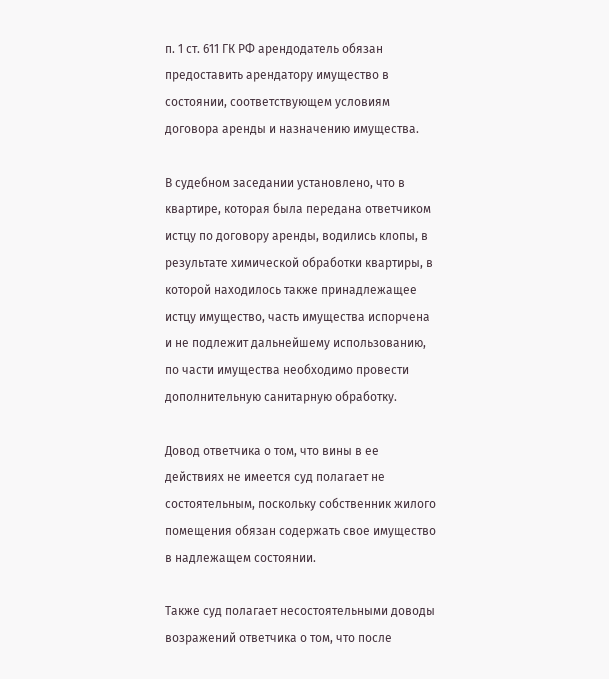п. 1 ст. 611 ГК РФ арендодатель обязан предоставить арендатору имущество в состоянии, соответствующем условиям договора аренды и назначению имущества.

В судебном заседании установлено, что в квартире, которая была передана ответчиком истцу по договору аренды, водились клопы, в результате химической обработки квартиры, в которой находилось также принадлежащее истцу имущество, часть имущества испорчена и не подлежит дальнейшему использованию, по части имущества необходимо провести дополнительную санитарную обработку.

Довод ответчика о том, что вины в ее действиях не имеется суд полагает не состоятельным, поскольку собственник жилого помещения обязан содержать свое имущество в надлежащем состоянии.

Также суд полагает несостоятельными доводы возражений ответчика о том, что после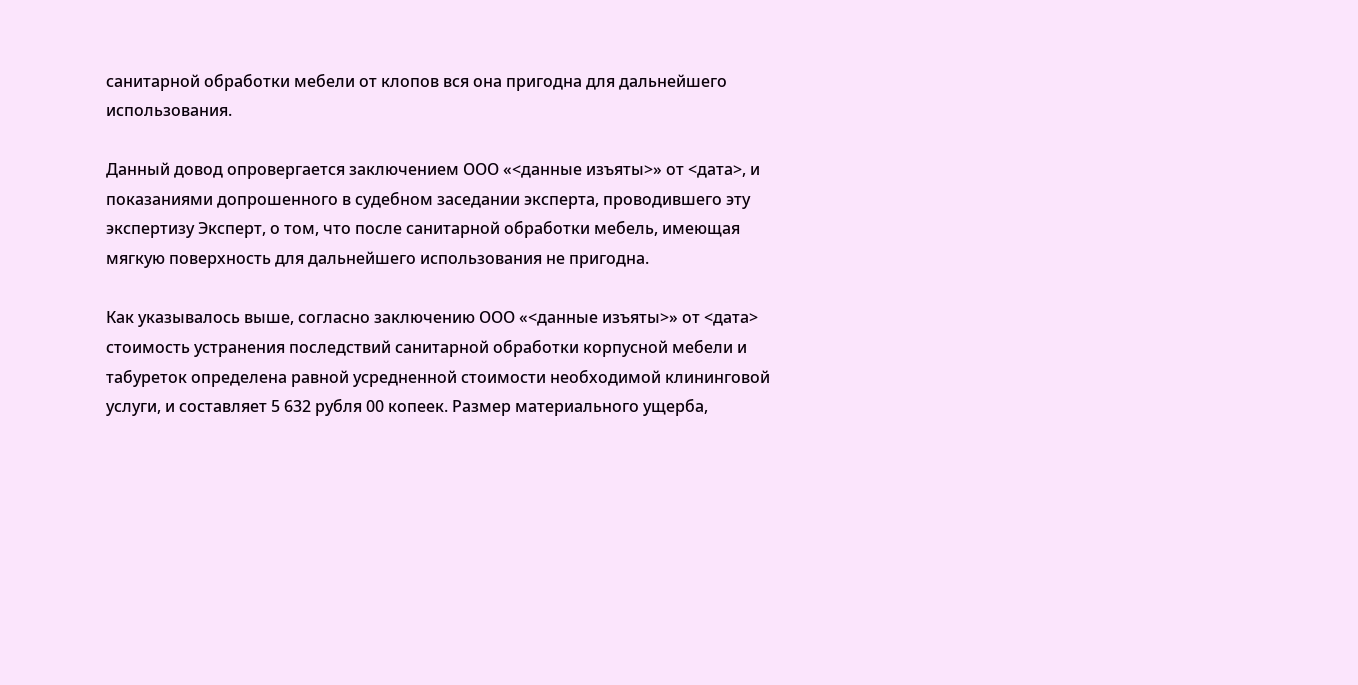санитарной обработки мебели от клопов вся она пригодна для дальнейшего использования.

Данный довод опровергается заключением ООО «<данные изъяты>» от <дата>, и показаниями допрошенного в судебном заседании эксперта, проводившего эту экспертизу Эксперт, о том, что после санитарной обработки мебель, имеющая мягкую поверхность для дальнейшего использования не пригодна.

Как указывалось выше, согласно заключению ООО «<данные изъяты>» от <дата> стоимость устранения последствий санитарной обработки корпусной мебели и табуреток определена равной усредненной стоимости необходимой клининговой услуги, и составляет 5 632 рубля 00 копеек. Размер материального ущерба,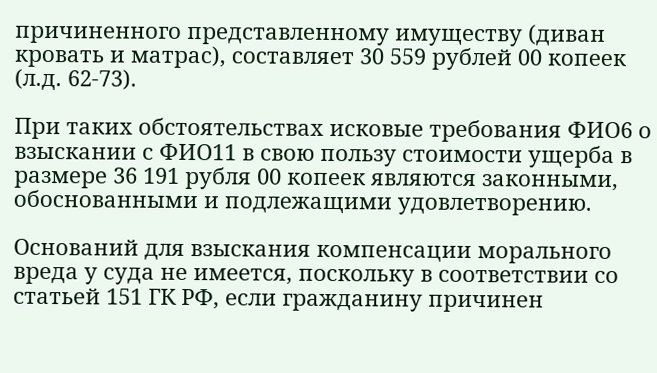причиненного представленному имуществу (диван кровать и матрас), составляет 30 559 рублей 00 копеек (л.д. 62-73).

При таких обстоятельствах исковые требования ФИО6 о взыскании с ФИО11 в свою пользу стоимости ущерба в размере 36 191 рубля 00 копеек являются законными, обоснованными и подлежащими удовлетворению.

Оснований для взыскания компенсации морального вреда у суда не имеется, поскольку в соответствии со статьей 151 ГК РФ, если гражданину причинен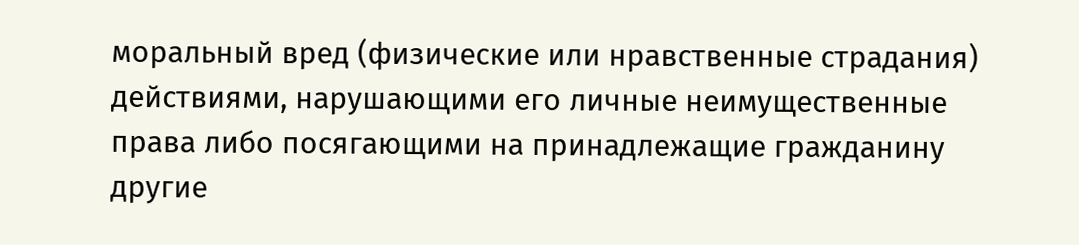моральный вред (физические или нравственные страдания) действиями, нарушающими его личные неимущественные права либо посягающими на принадлежащие гражданину другие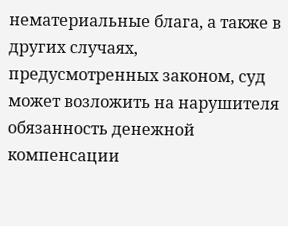нематериальные блага, а также в других случаях, предусмотренных законом, суд может возложить на нарушителя обязанность денежной компенсации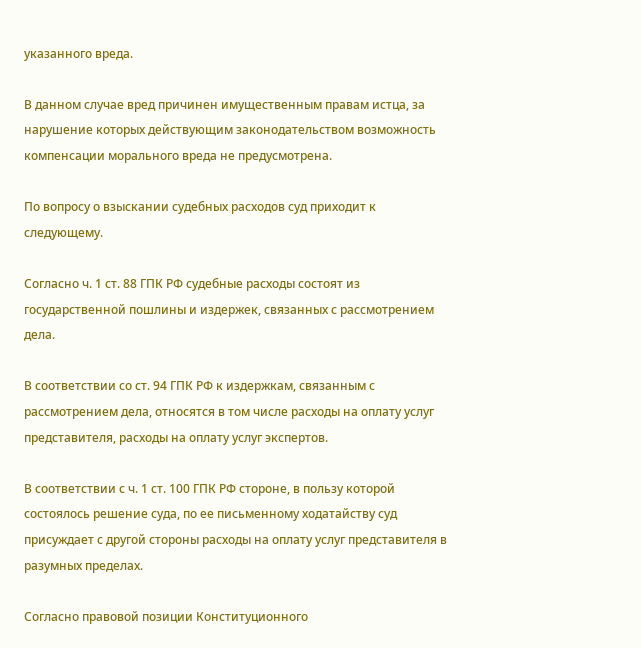указанного вреда.

В данном случае вред причинен имущественным правам истца, за нарушение которых действующим законодательством возможность компенсации морального вреда не предусмотрена.

По вопросу о взыскании судебных расходов суд приходит к следующему.

Согласно ч. 1 ст. 88 ГПК РФ судебные расходы состоят из государственной пошлины и издержек, связанных с рассмотрением дела.

В соответствии со ст. 94 ГПК РФ к издержкам, связанным с рассмотрением дела, относятся в том числе расходы на оплату услуг представителя, расходы на оплату услуг экспертов.

В соответствии с ч. 1 ст. 100 ГПК РФ стороне, в пользу которой состоялось решение суда, по ее письменному ходатайству суд присуждает с другой стороны расходы на оплату услуг представителя в разумных пределах.

Согласно правовой позиции Конституционного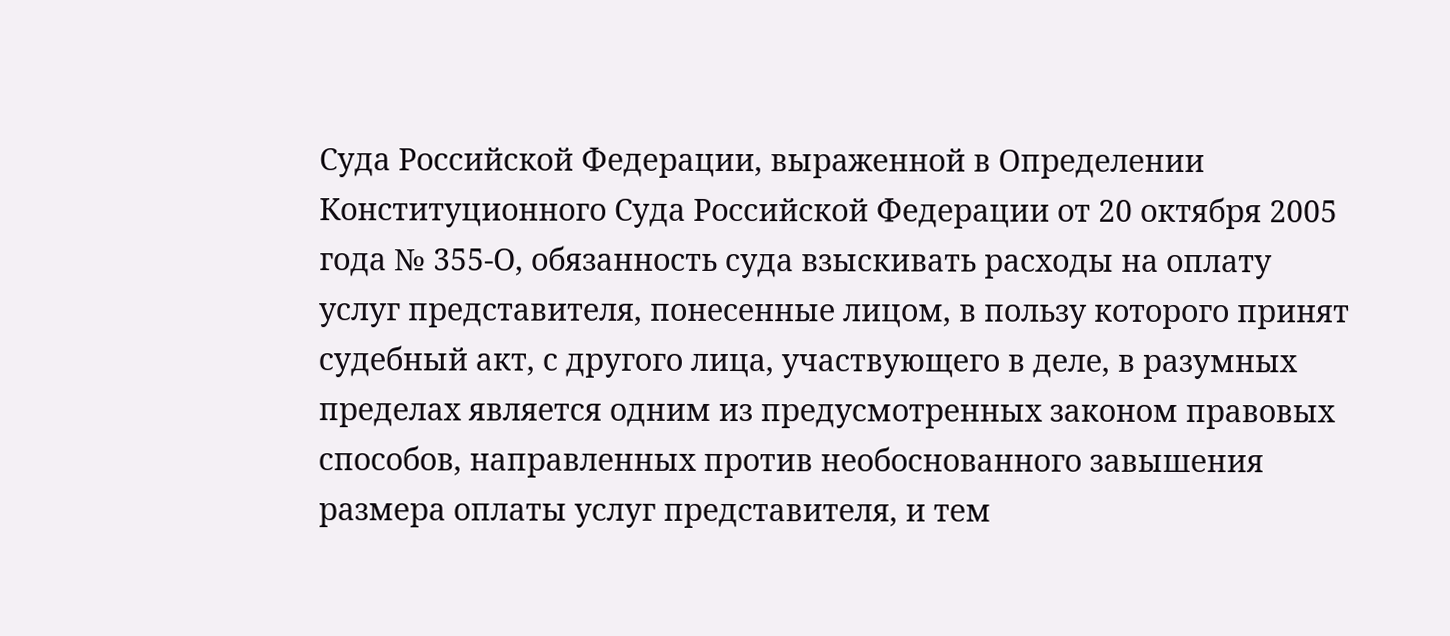Суда Российской Федерации, выраженной в Определении Конституционного Суда Российской Федерации от 20 октября 2005 года № 355-О, обязанность суда взыскивать расходы на оплату услуг представителя, понесенные лицом, в пользу которого принят судебный акт, с другого лица, участвующего в деле, в разумных пределах является одним из предусмотренных законом правовых способов, направленных против необоснованного завышения размера оплаты услуг представителя, и тем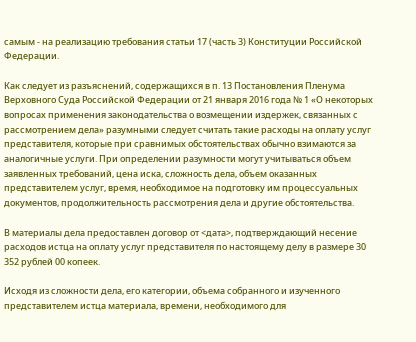самым - на реализацию требования статьи 17 (часть 3) Конституции Российской Федерации.

Как следует из разъяснений, содержащихся в п. 13 Постановления Пленума Верховного Суда Российской Федерации от 21 января 2016 года № 1 «О некоторых вопросах применения законодательства о возмещении издержек, связанных с рассмотрением дела» разумными следует считать такие расходы на оплату услуг представителя, которые при сравнимых обстоятельствах обычно взимаются за аналогичные услуги. При определении разумности могут учитываться объем заявленных требований, цена иска, сложность дела, объем оказанных представителем услуг, время, необходимое на подготовку им процессуальных документов, продолжительность рассмотрения дела и другие обстоятельства.

В материалы дела предоставлен договор от <дата>, подтверждающий несение расходов истца на оплату услуг представителя по настоящему делу в размере 30 352 рублей 00 копеек.

Исходя из сложности дела, его категории, объема собранного и изученного представителем истца материала, времени, необходимого для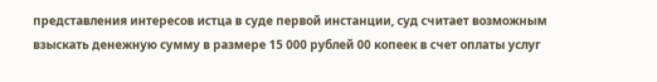представления интересов истца в суде первой инстанции, суд считает возможным взыскать денежную сумму в размере 15 000 рублей 00 копеек в счет оплаты услуг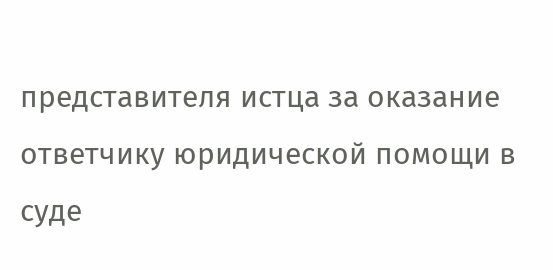представителя истца за оказание ответчику юридической помощи в суде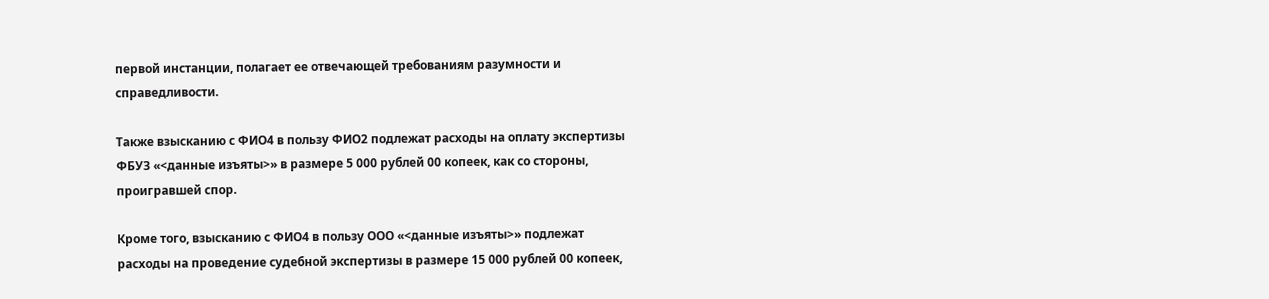первой инстанции, полагает ее отвечающей требованиям разумности и справедливости.

Также взысканию с ФИО4 в пользу ФИО2 подлежат расходы на оплату экспертизы ФБУЗ «<данные изъяты>» в размере 5 000 рублей 00 копеек, как со стороны, проигравшей спор.

Кроме того, взысканию с ФИО4 в пользу ООО «<данные изъяты>» подлежат расходы на проведение судебной экспертизы в размере 15 000 рублей 00 копеек,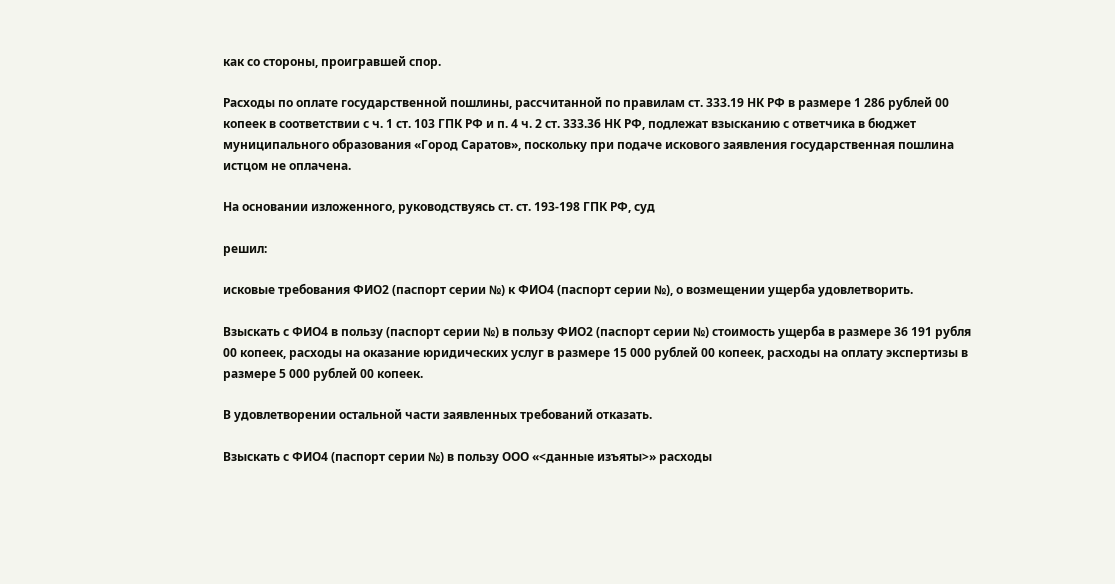как со стороны, проигравшей спор.

Расходы по оплате государственной пошлины, рассчитанной по правилам ст. 333.19 НК РФ в размере 1 286 рублей 00 копеек в соответствии с ч. 1 ст. 103 ГПК РФ и п. 4 ч. 2 ст. 333.36 НК РФ, подлежат взысканию с ответчика в бюджет муниципального образования «Город Саратов», поскольку при подаче искового заявления государственная пошлина истцом не оплачена.

На основании изложенного, руководствуясь ст. ст. 193-198 ГПК РФ, суд

решил:

исковые требования ФИО2 (паспорт серии №) к ФИО4 (паспорт серии №), о возмещении ущерба удовлетворить.

Взыскать с ФИО4 в пользу (паспорт серии №) в пользу ФИО2 (паспорт серии №) стоимость ущерба в размере 36 191 рубля 00 копеек, расходы на оказание юридических услуг в размере 15 000 рублей 00 копеек, расходы на оплату экспертизы в размере 5 000 рублей 00 копеек.

В удовлетворении остальной части заявленных требований отказать.

Взыскать с ФИО4 (паспорт серии №) в пользу ООО «<данные изъяты>» расходы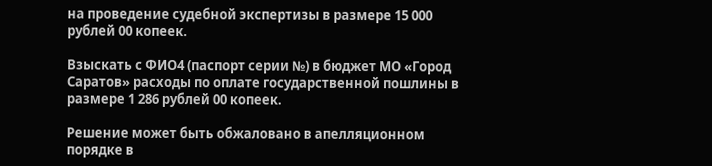на проведение судебной экспертизы в размере 15 000 рублей 00 копеек.

Взыскать с ФИО4 (паспорт серии №) в бюджет МО «Город Саратов» расходы по оплате государственной пошлины в размере 1 286 рублей 00 копеек.

Решение может быть обжаловано в апелляционном порядке в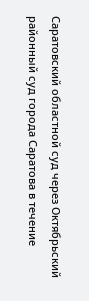Саратовский областной суд через Октябрьский районный суд города Саратова в течение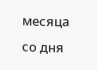месяца со дня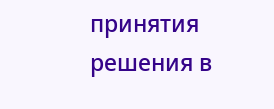принятия решения в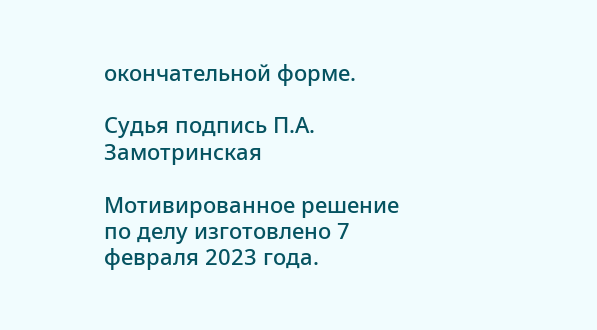окончательной форме.

Судья подпись П.А. Замотринская

Мотивированное решение по делу изготовлено 7 февраля 2023 года.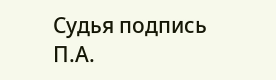Судья подпись П.А.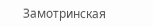Замотринская